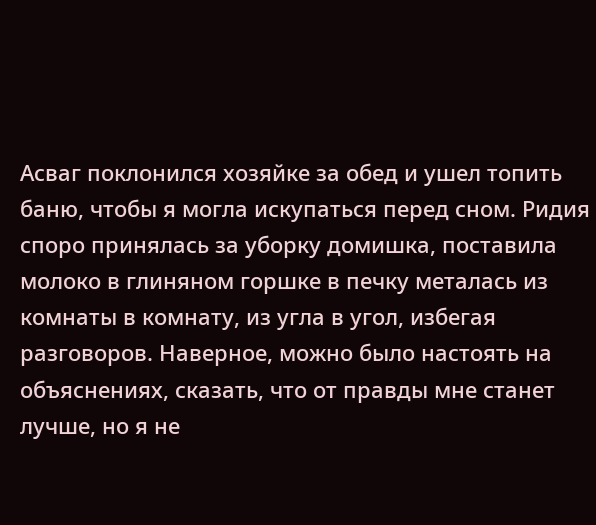Асваг поклонился хозяйке за обед и ушел топить баню, чтобы я могла искупаться перед сном. Ридия споро принялась за уборку домишка, поставила молоко в глиняном горшке в печку металась из комнаты в комнату, из угла в угол, избегая разговоров. Наверное, можно было настоять на объяснениях, сказать, что от правды мне станет лучше, но я не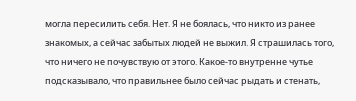могла пересилить себя. Нет. Я не боялась, что никто из ранее знакомых, а сейчас забытых людей не выжил. Я страшилась того, что ничего не почувствую от этого. Какое-то внутренне чутье подсказывало, что правильнее было сейчас рыдать и стенать,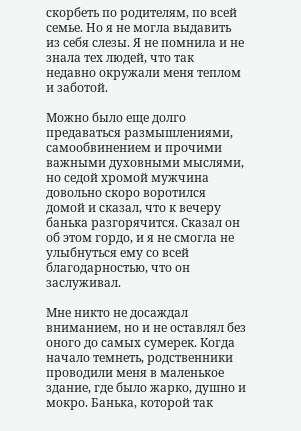скорбеть по родителям, по всей семье. Но я не могла выдавить из себя слезы. Я не помнила и не знала тех людей, что так недавно окружали меня теплом и заботой.

Можно было еще долго предаваться размышлениями, самообвинением и прочими важными духовными мыслями, но седой хромой мужчина довольно скоро воротился домой и сказал, что к вечеру банька разгорячится. Сказал он об этом гордо, и я не смогла не улыбнуться ему со всей благодарностью, что он заслуживал.

Мне никто не досаждал вниманием, но и не оставлял без оного до самых сумерек. Когда начало темнеть, родственники проводили меня в маленькое здание, где было жарко, душно и мокро. Банька, которой так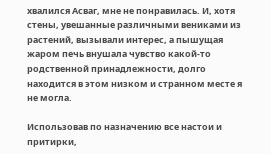хвалился Асваг, мне не понравилась. И, хотя стены, увешанные различными вениками из растений, вызывали интерес, а пышущая жаром печь внушала чувство какой-то родственной принадлежности, долго находится в этом низком и странном месте я не могла.

Использовав по назначению все настои и притирки,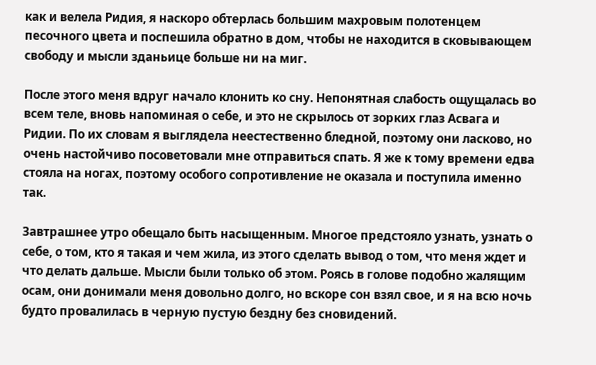как и велела Ридия, я наскоро обтерлась большим махровым полотенцем песочного цвета и поспешила обратно в дом, чтобы не находится в сковывающем свободу и мысли зданьице больше ни на миг.

После этого меня вдруг начало клонить ко сну. Непонятная слабость ощущалась во всем теле, вновь напоминая о себе, и это не скрылось от зорких глаз Асвага и Ридии. По их словам я выглядела неестественно бледной, поэтому они ласково, но очень настойчиво посоветовали мне отправиться спать. Я же к тому времени едва стояла на ногах, поэтому особого сопротивление не оказала и поступила именно так.

Завтрашнее утро обещало быть насыщенным. Многое предстояло узнать, узнать о себе, о том, кто я такая и чем жила, из этого сделать вывод о том, что меня ждет и что делать дальше. Мысли были только об этом. Роясь в голове подобно жалящим осам, они донимали меня довольно долго, но вскоре сон взял свое, и я на всю ночь будто провалилась в черную пустую бездну без сновидений.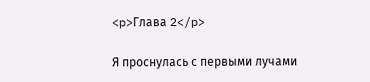<p>Глава 2</p>

Я проснулась с первыми лучами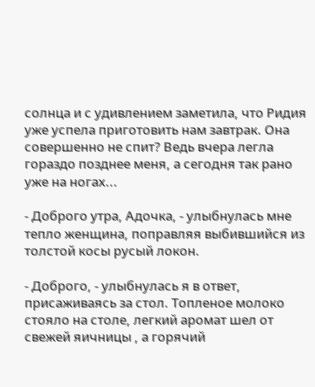солнца и с удивлением заметила, что Ридия уже успела приготовить нам завтрак. Она совершенно не спит? Ведь вчера легла гораздо позднее меня, а сегодня так рано уже на ногах...

- Доброго утра, Адочка, - улыбнулась мне тепло женщина, поправляя выбившийся из толстой косы русый локон.

- Доброго, - улыбнулась я в ответ, присаживаясь за стол. Топленое молоко стояло на столе, легкий аромат шел от свежей яичницы , а горячий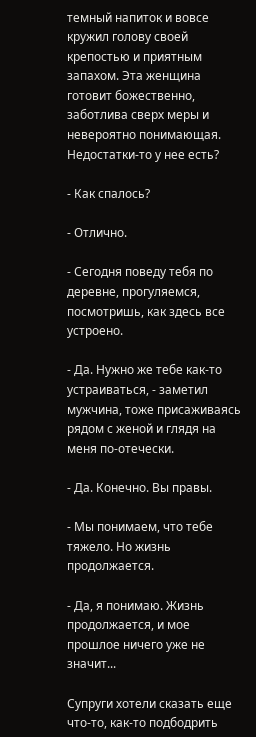темный напиток и вовсе кружил голову своей крепостью и приятным запахом. Эта женщина готовит божественно, заботлива сверх меры и невероятно понимающая. Недостатки-то у нее есть?

- Как спалось?

- Отлично.

- Сегодня поведу тебя по деревне, прогуляемся, посмотришь, как здесь все устроено.

- Да. Нужно же тебе как-то устраиваться, - заметил мужчина, тоже присаживаясь рядом с женой и глядя на меня по-отечески.

- Да. Конечно. Вы правы.

- Мы понимаем, что тебе тяжело. Но жизнь продолжается.

- Да, я понимаю. Жизнь продолжается, и мое прошлое ничего уже не значит...

Супруги хотели сказать еще что-то, как-то подбодрить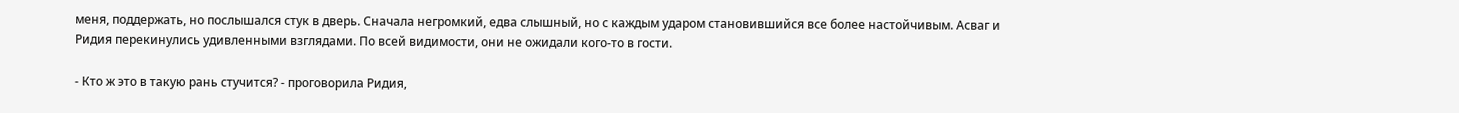меня, поддержать, но послышался стук в дверь. Сначала негромкий, едва слышный, но с каждым ударом становившийся все более настойчивым. Асваг и Ридия перекинулись удивленными взглядами. По всей видимости, они не ожидали кого-то в гости.

- Кто ж это в такую рань стучится? - проговорила Ридия,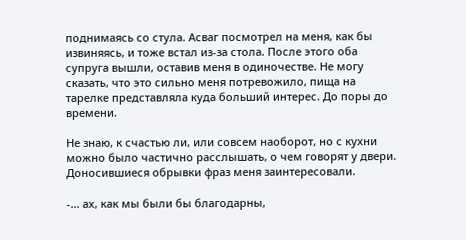поднимаясь со стула. Асваг посмотрел на меня, как бы извиняясь, и тоже встал из-за стола. После этого оба супруга вышли, оставив меня в одиночестве. Не могу сказать, что это сильно меня потревожило, пища на тарелке представляла куда больший интерес. До поры до времени.

Не знаю, к счастью ли, или совсем наоборот, но с кухни можно было частично расслышать, о чем говорят у двери. Доносившиеся обрывки фраз меня заинтересовали.

-... ах, как мы были бы благодарны,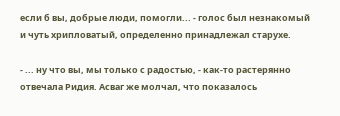если б вы, добрые люди, помогли... - голос был незнакомый и чуть хрипловатый, определенно принадлежал старухе.

- ... ну что вы, мы только с радостью, - как-то растерянно отвечала Ридия. Асваг же молчал, что показалось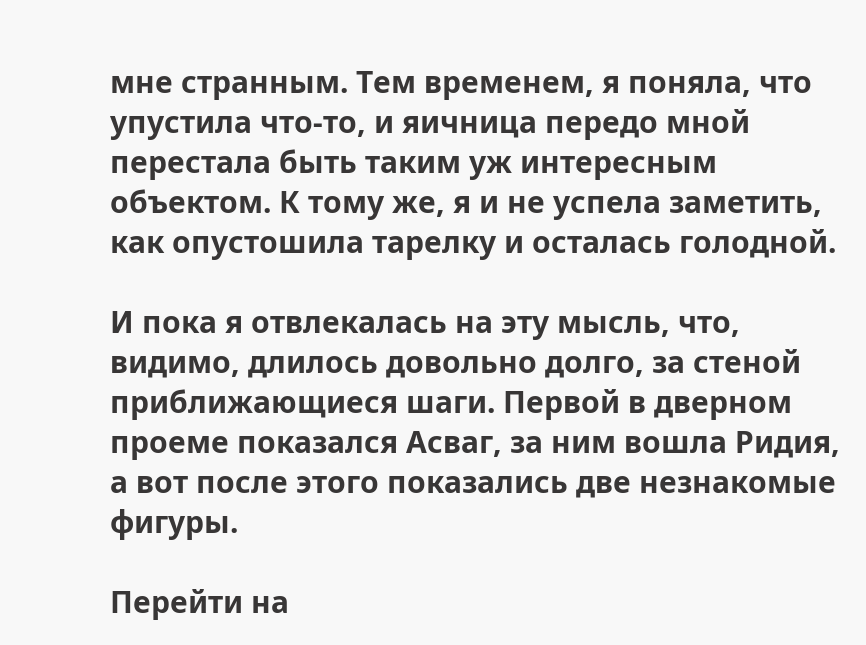мне странным. Тем временем, я поняла, что упустила что-то, и яичница передо мной перестала быть таким уж интересным объектом. К тому же, я и не успела заметить, как опустошила тарелку и осталась голодной.

И пока я отвлекалась на эту мысль, что, видимо, длилось довольно долго, за стеной приближающиеся шаги. Первой в дверном проеме показался Асваг, за ним вошла Ридия, а вот после этого показались две незнакомые фигуры.

Перейти на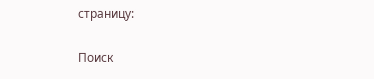страницу:

Поиск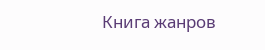Книга жанров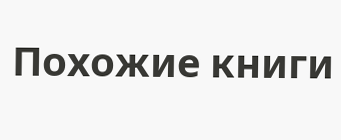Похожие книги